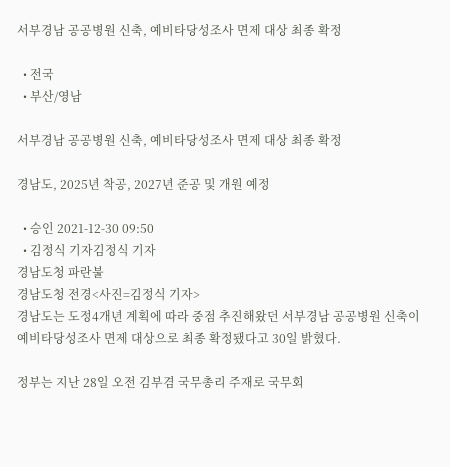서부경남 공공병원 신축, 예비타당성조사 면제 대상 최종 확정

  • 전국
  • 부산/영남

서부경남 공공병원 신축, 예비타당성조사 면제 대상 최종 확정

경남도, 2025년 착공, 2027년 준공 및 개원 예정

  • 승인 2021-12-30 09:50
  • 김정식 기자김정식 기자
경남도청 파란불
경남도청 전경<사진=김정식 기자>
경남도는 도정4개년 계획에 따라 중점 추진해왔던 서부경남 공공병원 신축이 예비타당성조사 면제 대상으로 최종 확정됐다고 30일 밝혔다.

정부는 지난 28일 오전 김부겸 국무총리 주재로 국무회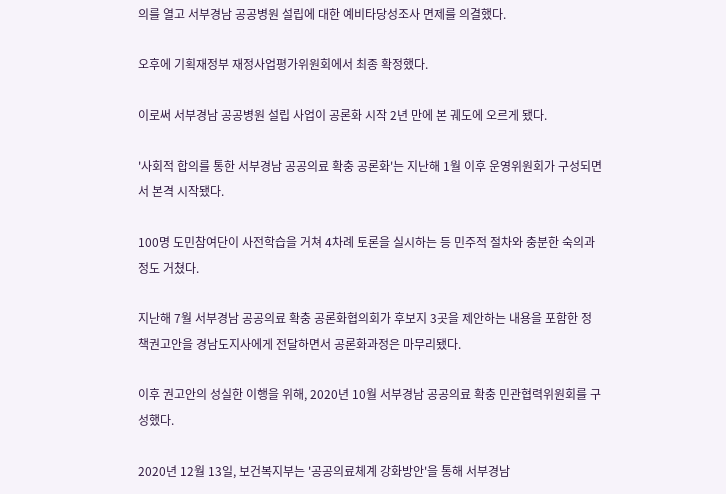의를 열고 서부경남 공공병원 설립에 대한 예비타당성조사 면제를 의결했다.

오후에 기획재정부 재정사업평가위원회에서 최종 확정했다.

이로써 서부경남 공공병원 설립 사업이 공론화 시작 2년 만에 본 궤도에 오르게 됐다.

'사회적 합의를 통한 서부경남 공공의료 확충 공론화'는 지난해 1월 이후 운영위원회가 구성되면서 본격 시작됐다.

100명 도민참여단이 사전학습을 거쳐 4차례 토론을 실시하는 등 민주적 절차와 충분한 숙의과정도 거쳤다.

지난해 7월 서부경남 공공의료 확충 공론화협의회가 후보지 3곳을 제안하는 내용을 포함한 정책권고안을 경남도지사에게 전달하면서 공론화과정은 마무리됐다.

이후 권고안의 성실한 이행을 위해, 2020년 10월 서부경남 공공의료 확충 민관협력위원회를 구성했다.

2020년 12월 13일, 보건복지부는 '공공의료체계 강화방안'을 통해 서부경남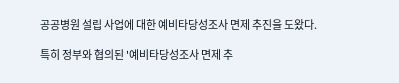공공병원 설립 사업에 대한 예비타당성조사 면제 추진을 도왔다.

특히 정부와 협의된 '예비타당성조사 면제 추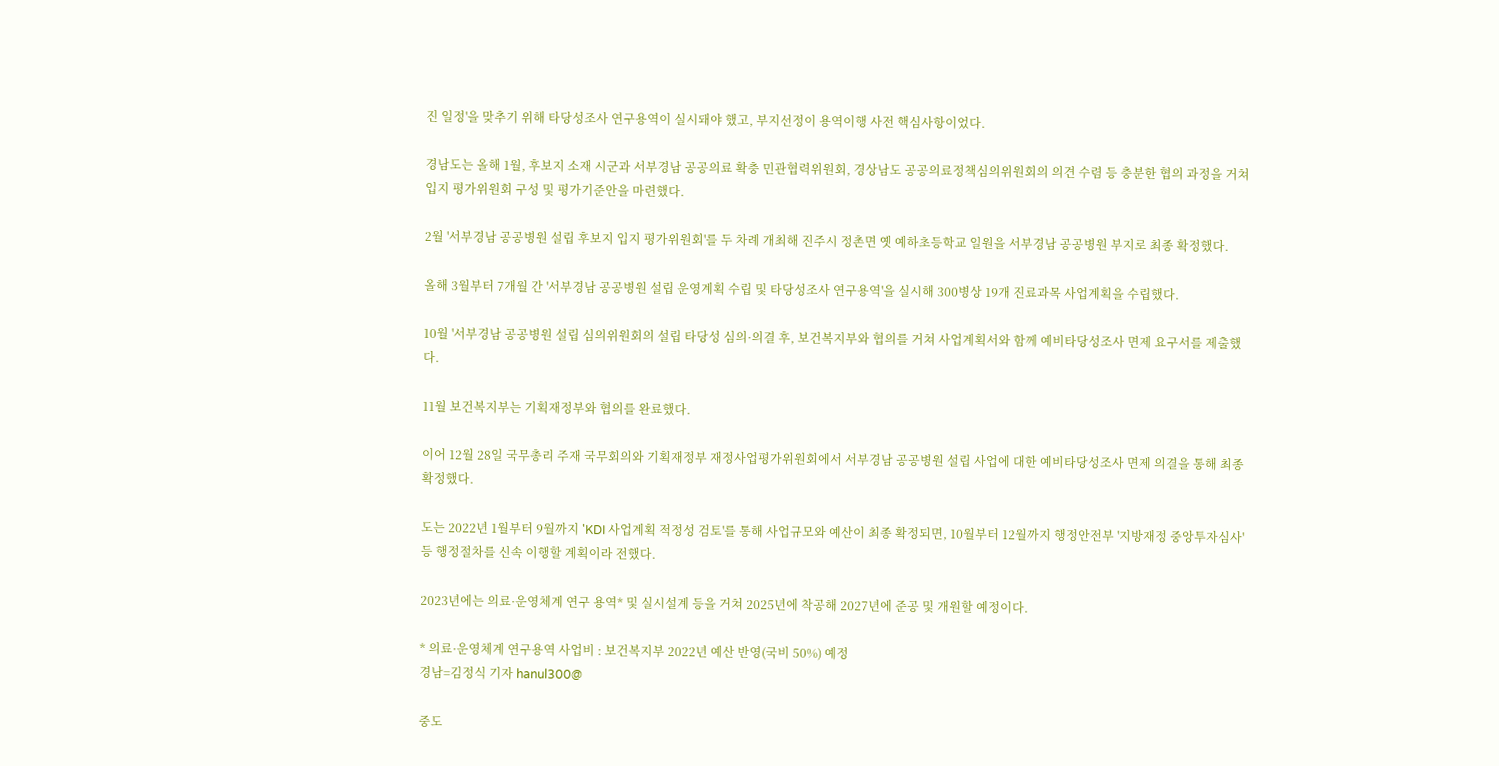진 일정'을 맞추기 위해 타당성조사 연구용역이 실시돼야 했고, 부지선정이 용역이행 사전 핵심사항이었다.

경남도는 올해 1월, 후보지 소재 시군과 서부경남 공공의료 확충 민관협력위원회, 경상남도 공공의료정책심의위원회의 의견 수렴 등 충분한 협의 과정을 거쳐 입지 평가위원회 구성 및 평가기준안을 마련했다.

2월 '서부경남 공공병원 설립 후보지 입지 평가위원회'를 두 차례 개최해 진주시 정촌면 옛 예하초등학교 일원을 서부경남 공공병원 부지로 최종 확정했다.

올해 3월부터 7개월 간 '서부경남 공공병원 설립 운영계획 수립 및 타당성조사 연구용역'을 실시해 300병상 19개 진료과목 사업계획을 수립했다.

10월 '서부경남 공공병원 설립 심의위원회의 설립 타당성 심의·의결 후, 보건복지부와 협의를 거쳐 사업계획서와 함께 예비타당성조사 면제 요구서를 제출했다.

11월 보건복지부는 기획재정부와 협의를 완료했다.

이어 12월 28일 국무총리 주재 국무회의와 기획재정부 재정사업평가위원회에서 서부경남 공공병원 설립 사업에 대한 예비타당성조사 면제 의결을 통해 최종 확정했다.

도는 2022년 1월부터 9월까지 'KDI 사업계획 적정성 검토'를 통해 사업규모와 예산이 최종 확정되면, 10월부터 12월까지 행정안전부 '지방재정 중앙투자심사' 등 행정절차를 신속 이행할 계획이라 전했다.

2023년에는 의료·운영체계 연구 용역* 및 실시설계 등을 거쳐 2025년에 착공해 2027년에 준공 및 개원할 예정이다.

* 의료·운영체계 연구용역 사업비 : 보건복지부 2022년 예산 반영(국비 50%) 예정
경남=김정식 기자 hanul300@

중도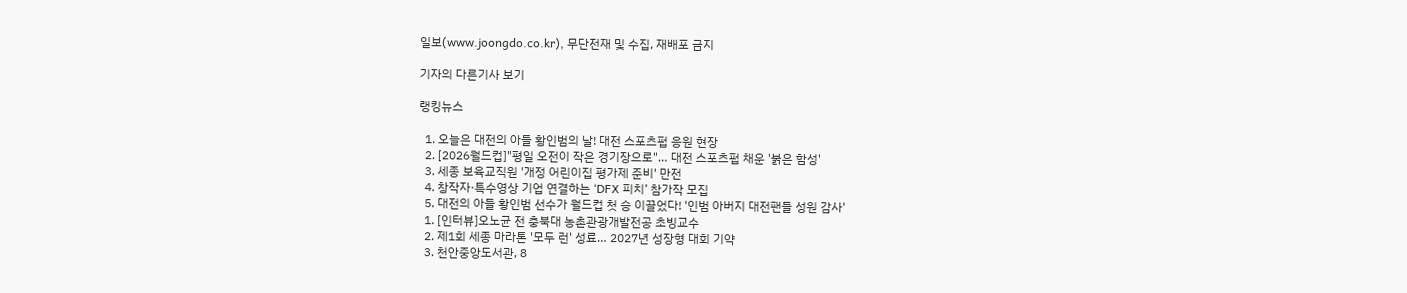일보(www.joongdo.co.kr), 무단전재 및 수집, 재배포 금지

기자의 다른기사 보기

랭킹뉴스

  1. 오늘은 대전의 아들 황인범의 날! 대전 스포츠펍 응원 현장
  2. [2026월드컵]"평일 오전이 작은 경기장으로"… 대전 스포츠펍 채운 '붉은 함성'
  3. 세종 보육교직원 '개정 어린이집 평가제 준비' 만전
  4. 창작자·특수영상 기업 연결하는 ‘DFX 피치’ 참가작 모집
  5. 대전의 아들 황인범 선수가 월드컵 첫 승 이끌었다! '인범 아버지 대전팬들 성원 감사'
  1. [인터뷰]오노균 전 충북대 농촌관광개발전공 초빙교수
  2. 제1회 세종 마라톤 '모두 런' 성료… 2027년 성장형 대회 기약
  3. 천안중앙도서관, 8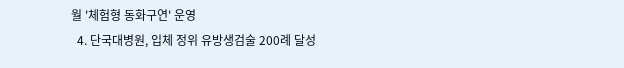월 '체험형 동화구연' 운영
  4. 단국대병원, 입체 정위 유방생검술 200례 달성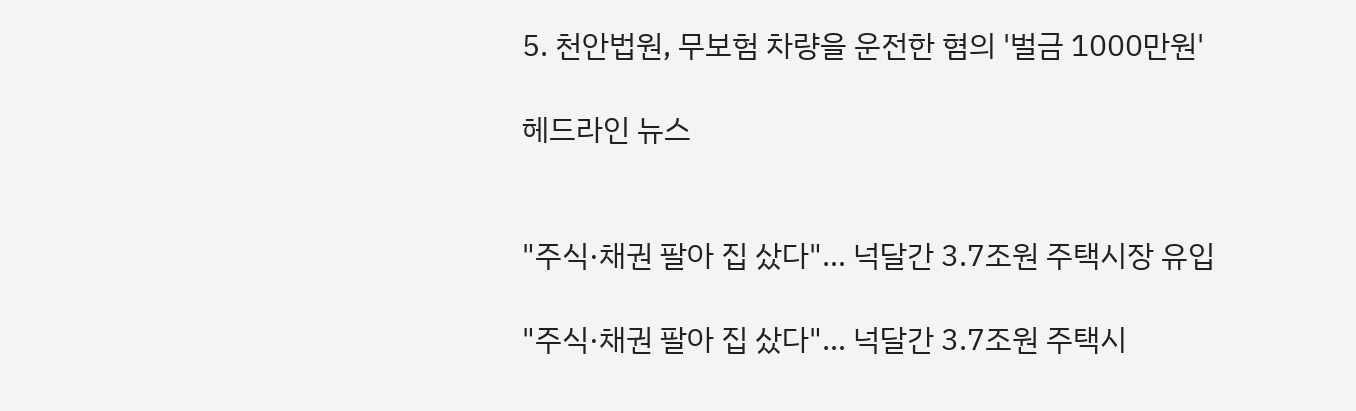5. 천안법원, 무보험 차량을 운전한 혐의 '벌금 1000만원'

헤드라인 뉴스


"주식·채권 팔아 집 샀다"… 넉달간 3.7조원 주택시장 유입

"주식·채권 팔아 집 샀다"… 넉달간 3.7조원 주택시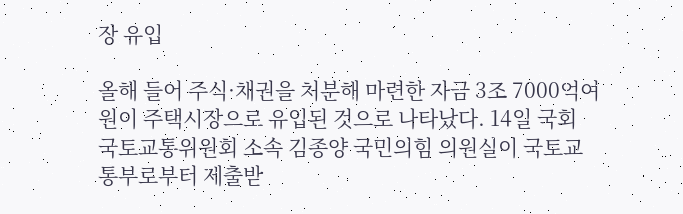장 유입

올해 들어 주식·채권을 처분해 마련한 자금 3조 7000억여 원이 주택시장으로 유입된 것으로 나타났다. 14일 국회 국토교통위원회 소속 김종양 국민의힘 의원실이 국토교통부로부터 제출받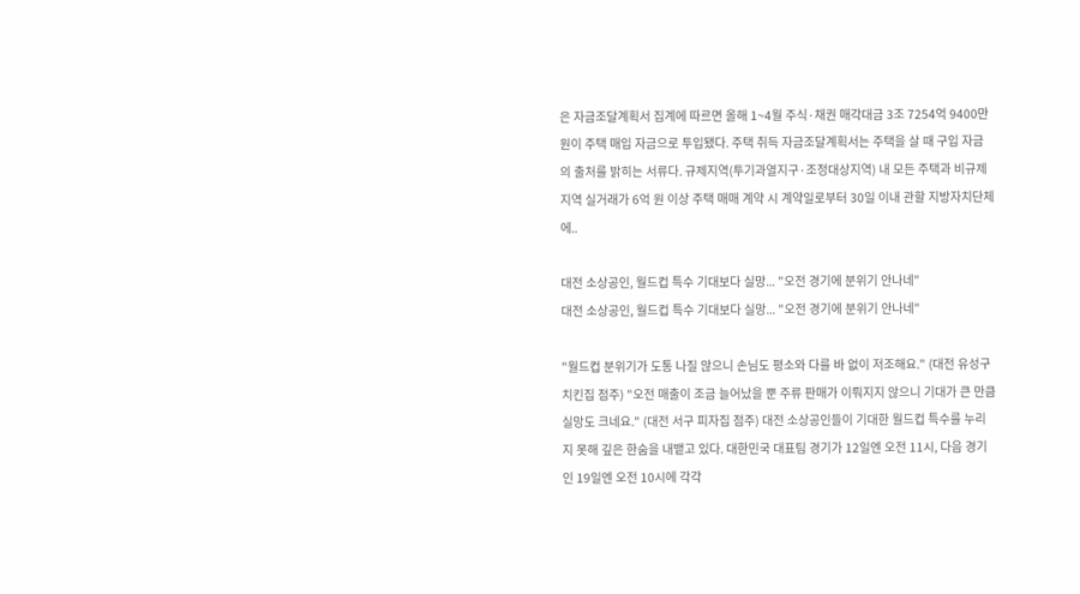은 자금조달계획서 집계에 따르면 올해 1~4월 주식·채권 매각대금 3조 7254억 9400만 원이 주택 매입 자금으로 투입됐다. 주택 취득 자금조달계획서는 주택을 살 때 구입 자금의 출처를 밝히는 서류다. 규제지역(투기과열지구·조정대상지역) 내 모든 주택과 비규제지역 실거래가 6억 원 이상 주택 매매 계약 시 계약일로부터 30일 이내 관할 지방자치단체에..

대전 소상공인, 월드컵 특수 기대보다 실망... "오전 경기에 분위기 안나네"
대전 소상공인, 월드컵 특수 기대보다 실망... "오전 경기에 분위기 안나네"

"월드컵 분위기가 도통 나질 않으니 손님도 평소와 다를 바 없이 저조해요." (대전 유성구 치킨집 점주) "오전 매출이 조금 늘어났을 뿐 주류 판매가 이뤄지지 않으니 기대가 큰 만큼 실망도 크네요." (대전 서구 피자집 점주) 대전 소상공인들이 기대한 월드컵 특수를 누리지 못해 깊은 한숨을 내뱉고 있다. 대한민국 대표팀 경기가 12일엔 오전 11시, 다음 경기인 19일엔 오전 10시에 각각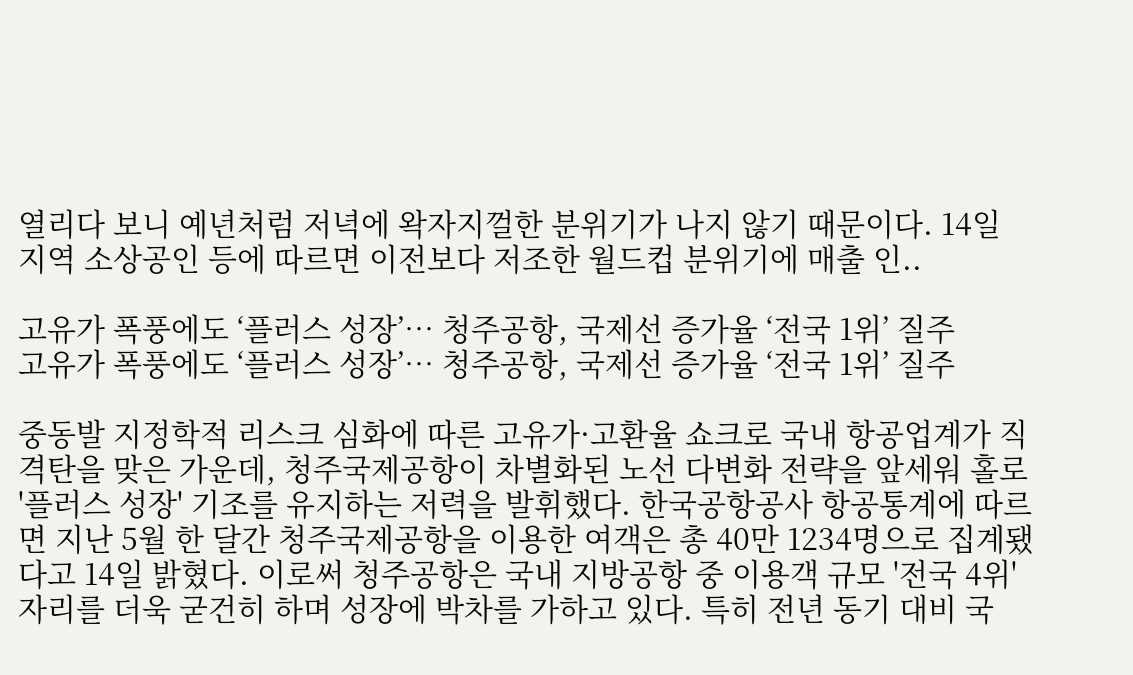열리다 보니 예년처럼 저녁에 왁자지껄한 분위기가 나지 않기 때문이다. 14일 지역 소상공인 등에 따르면 이전보다 저조한 월드컵 분위기에 매출 인..

고유가 폭풍에도 ‘플러스 성장’… 청주공항, 국제선 증가율 ‘전국 1위’ 질주
고유가 폭풍에도 ‘플러스 성장’… 청주공항, 국제선 증가율 ‘전국 1위’ 질주

중동발 지정학적 리스크 심화에 따른 고유가·고환율 쇼크로 국내 항공업계가 직격탄을 맞은 가운데, 청주국제공항이 차별화된 노선 다변화 전략을 앞세워 홀로 '플러스 성장' 기조를 유지하는 저력을 발휘했다. 한국공항공사 항공통계에 따르면 지난 5월 한 달간 청주국제공항을 이용한 여객은 총 40만 1234명으로 집계됐다고 14일 밝혔다. 이로써 청주공항은 국내 지방공항 중 이용객 규모 '전국 4위' 자리를 더욱 굳건히 하며 성장에 박차를 가하고 있다. 특히 전년 동기 대비 국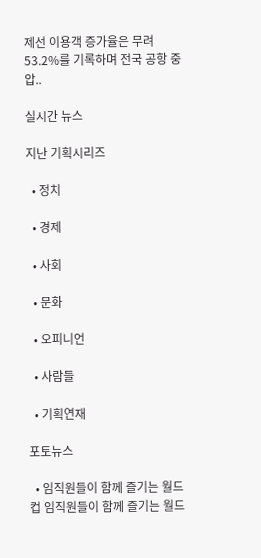제선 이용객 증가율은 무려 53.2%를 기록하며 전국 공항 중 압..

실시간 뉴스

지난 기획시리즈

  • 정치

  • 경제

  • 사회

  • 문화

  • 오피니언

  • 사람들

  • 기획연재

포토뉴스

  • 임직원들이 함께 즐기는 월드컵 임직원들이 함께 즐기는 월드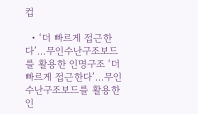컵

  • ‘더 빠르게 접근한다’…무인수난구조보드를 활용한 인명구조 ‘더 빠르게 접근한다’…무인수난구조보드를 활용한 인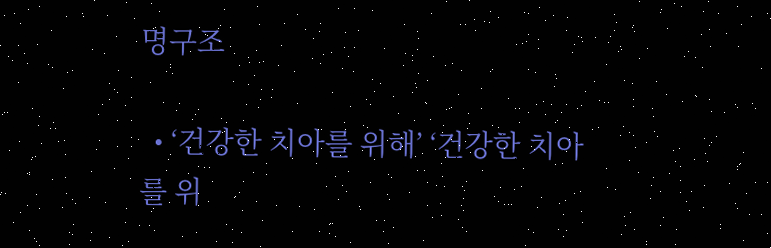명구조

  • ‘건강한 치아를 위해’ ‘건강한 치아를 위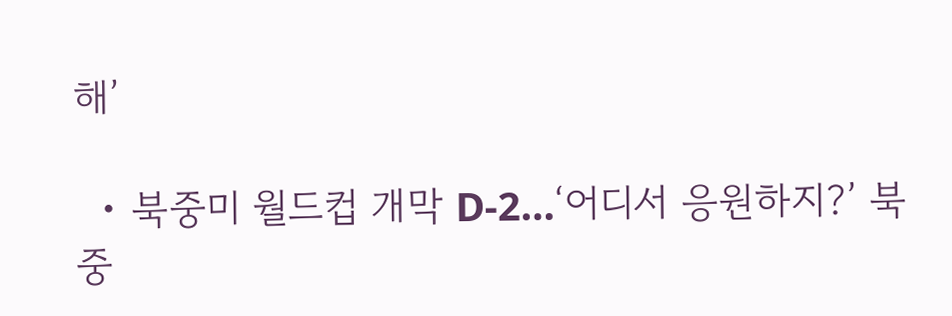해’

  • 북중미 월드컵 개막 D-2…‘어디서 응원하지?’ 북중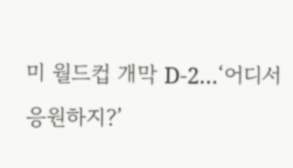미 월드컵 개막 D-2…‘어디서 응원하지?’